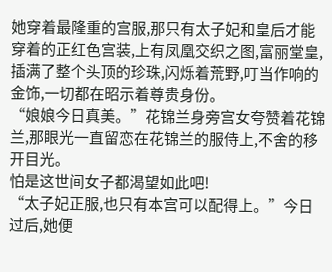她穿着最隆重的宫服,那只有太子妃和皇后才能穿着的正红色宫装,上有凤凰交织之图,富丽堂皇,插满了整个头顶的珍珠,闪烁着荒野,叮当作响的金饰,一切都在昭示着尊贵身份。
“娘娘今日真美。”花锦兰身旁宫女夸赞着花锦兰,那眼光一直留恋在花锦兰的服侍上,不舍的移开目光。
怕是这世间女子都渴望如此吧!
“太子妃正服,也只有本宫可以配得上。”今日过后,她便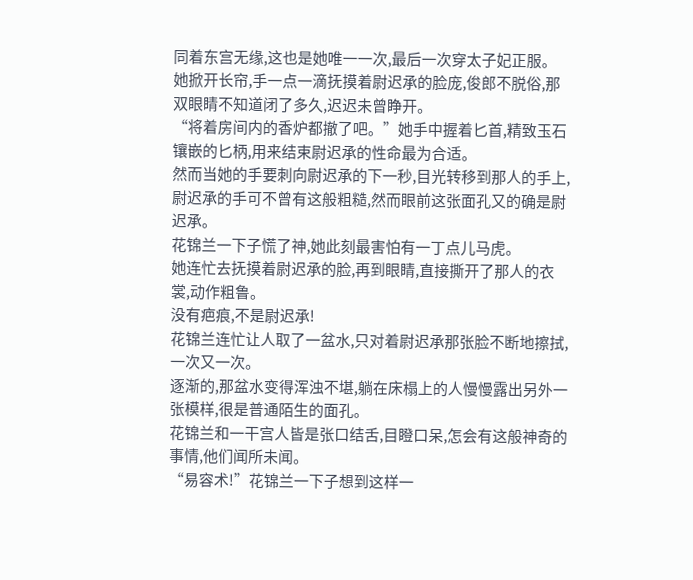同着东宫无缘,这也是她唯一一次,最后一次穿太子妃正服。
她掀开长帘,手一点一滴抚摸着尉迟承的脸庞,俊郎不脱俗,那双眼睛不知道闭了多久,迟迟未曾睁开。
“将着房间内的香炉都撤了吧。”她手中握着匕首,精致玉石镶嵌的匕柄,用来结束尉迟承的性命最为合适。
然而当她的手要刺向尉迟承的下一秒,目光转移到那人的手上,尉迟承的手可不曾有这般粗糙,然而眼前这张面孔又的确是尉迟承。
花锦兰一下子慌了神,她此刻最害怕有一丁点儿马虎。
她连忙去抚摸着尉迟承的脸,再到眼睛,直接撕开了那人的衣裳,动作粗鲁。
没有疤痕,不是尉迟承!
花锦兰连忙让人取了一盆水,只对着尉迟承那张脸不断地擦拭,一次又一次。
逐渐的,那盆水变得浑浊不堪,躺在床榻上的人慢慢露出另外一张模样,很是普通陌生的面孔。
花锦兰和一干宫人皆是张口结舌,目瞪口呆,怎会有这般神奇的事情,他们闻所未闻。
“易容术!”花锦兰一下子想到这样一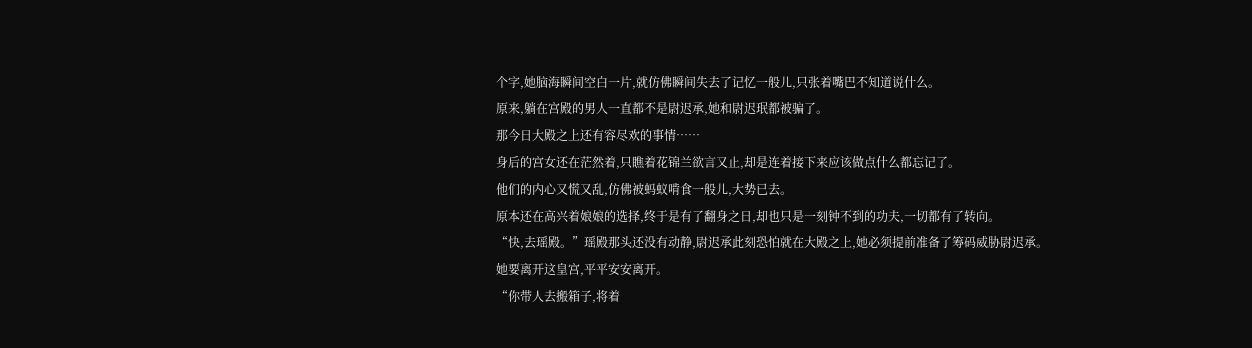个字,她脑海瞬间空白一片,就仿佛瞬间失去了记忆一般儿,只张着嘴巴不知道说什么。
原来,躺在宫殿的男人一直都不是尉迟承,她和尉迟珉都被骗了。
那今日大殿之上还有容尽欢的事情……
身后的宫女还在茫然着,只瞧着花锦兰欲言又止,却是连着接下来应该做点什么都忘记了。
他们的内心又慌又乱,仿佛被蚂蚁啃食一般儿,大势已去。
原本还在高兴着娘娘的选择,终于是有了翻身之日,却也只是一刻钟不到的功夫,一切都有了转向。
“快,去瑶殿。”瑶殿那头还没有动静,尉迟承此刻恐怕就在大殿之上,她必须提前准备了筹码威胁尉迟承。
她要离开这皇宫,平平安安离开。
“你带人去搬箱子,将着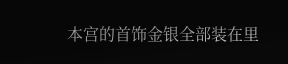本宫的首饰金银全部装在里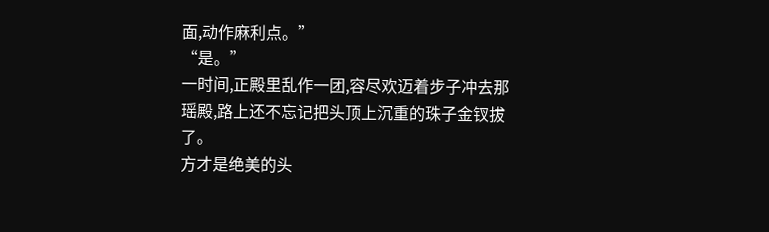面,动作麻利点。”
“是。”
一时间,正殿里乱作一团,容尽欢迈着步子冲去那瑶殿,路上还不忘记把头顶上沉重的珠子金钗拔了。
方才是绝美的头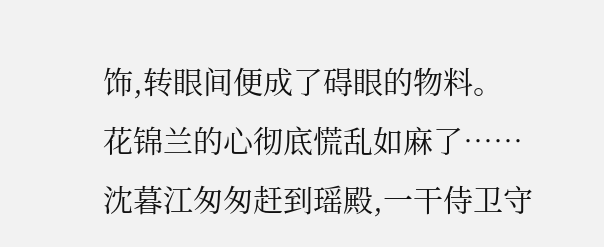饰,转眼间便成了碍眼的物料。
花锦兰的心彻底慌乱如麻了……
沈暮江匆匆赶到瑶殿,一干侍卫守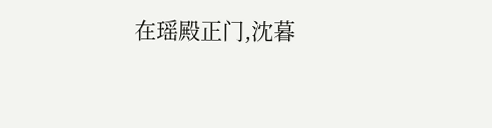在瑶殿正门,沈暮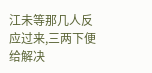江未等那几人反应过来,三两下便给解决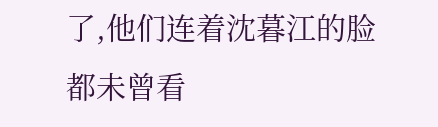了,他们连着沈暮江的脸都未曾看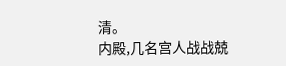清。
内殿,几名宫人战战兢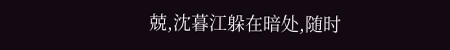兢,沈暮江躲在暗处,随时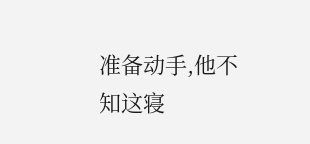准备动手,他不知这寝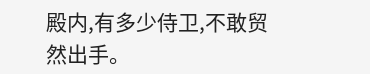殿内,有多少侍卫,不敢贸然出手。